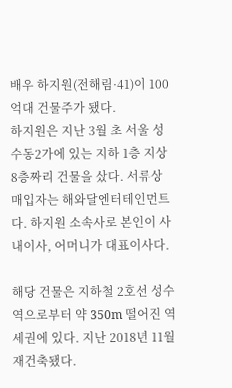배우 하지원(전해림·41)이 100억대 건물주가 됐다.
하지원은 지난 3월 초 서울 성수동2가에 있는 지하 1층 지상 8층짜리 건물을 샀다. 서류상 매입자는 해와달엔터테인먼트다. 하지원 소속사로 본인이 사내이사, 어머니가 대표이사다.

해당 건물은 지하철 2호선 성수역으로부터 약 350m 떨어진 역세권에 있다. 지난 2018년 11월 재건축됐다.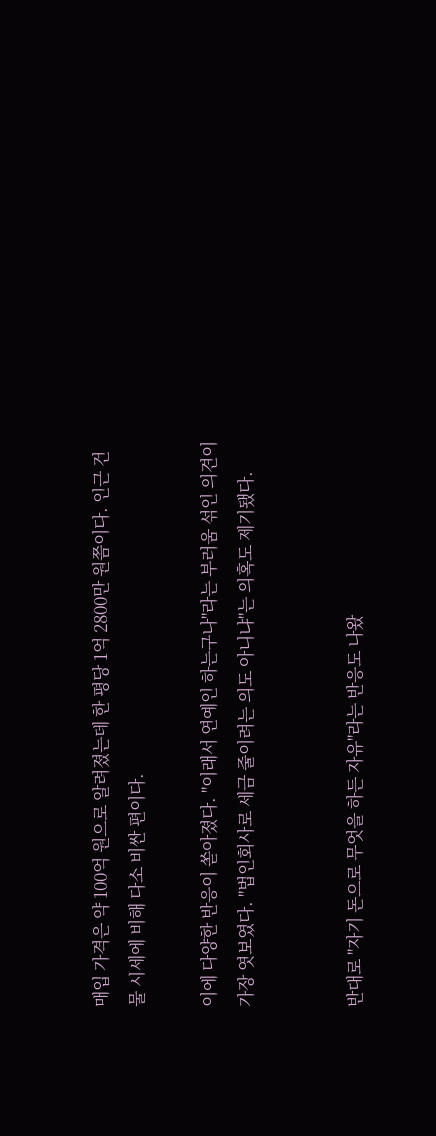매입 가격은 약 100억 원으로 알려졌는데 한 평당 1억 2800만 원쯤이다. 인근 건물 시세에 비해 다소 비싼 편이다.

이에 다양한 반응이 쏟아졌다. "이래서 연예인 하는구나"라는 부러움 섞인 의견이 가장 엿보였다. "법인회사로 세금 줄이려는 의도 아니냐"는 의혹도 제기됐다.


반대로 "자기 돈으로 무엇을 하든 자유"라는 반응도 나왔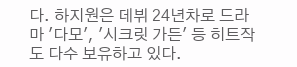다. 하지원은 데뷔 24년차로 드라마 '다모', '시크릿 가든' 등 히트작도 다수 보유하고 있다.